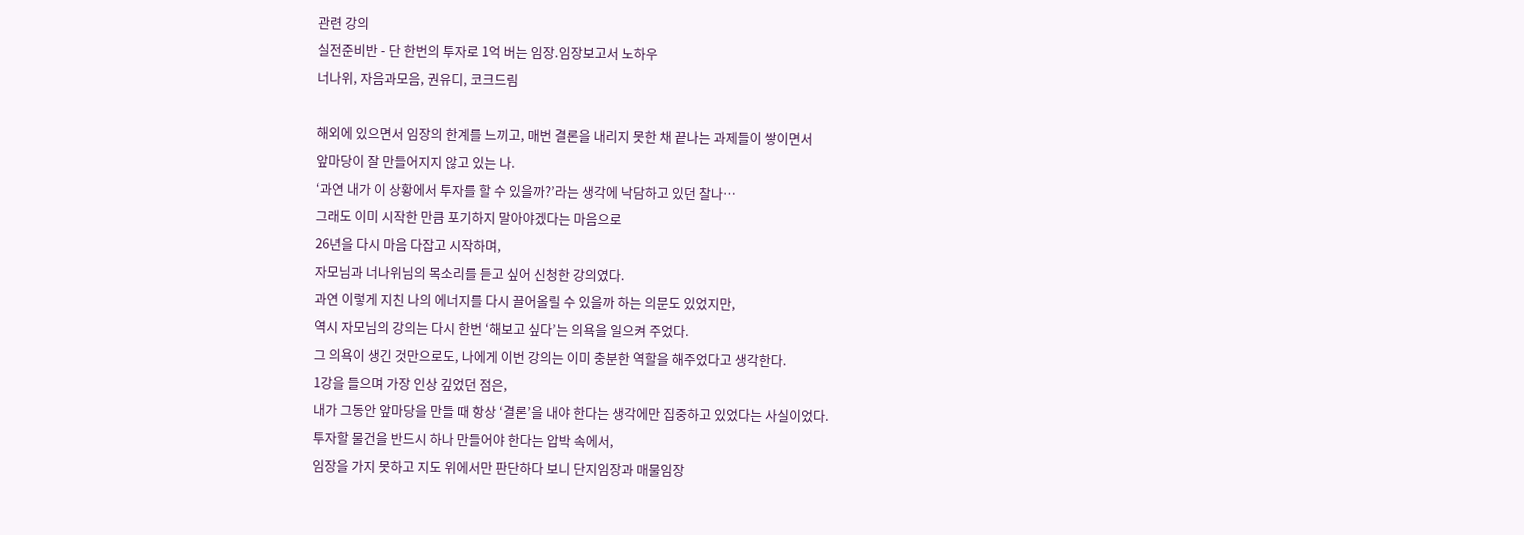관련 강의
실전준비반 - 단 한번의 투자로 1억 버는 임장.임장보고서 노하우
너나위, 자음과모음, 권유디, 코크드림

해외에 있으면서 임장의 한계를 느끼고, 매번 결론을 내리지 못한 채 끝나는 과제들이 쌓이면서
앞마당이 잘 만들어지지 않고 있는 나.
‘과연 내가 이 상황에서 투자를 할 수 있을까?’라는 생각에 낙담하고 있던 찰나…
그래도 이미 시작한 만큼 포기하지 말아야겠다는 마음으로
26년을 다시 마음 다잡고 시작하며,
자모님과 너나위님의 목소리를 듣고 싶어 신청한 강의였다.
과연 이렇게 지친 나의 에너지를 다시 끌어올릴 수 있을까 하는 의문도 있었지만,
역시 자모님의 강의는 다시 한번 ‘해보고 싶다’는 의욕을 일으켜 주었다.
그 의욕이 생긴 것만으로도, 나에게 이번 강의는 이미 충분한 역할을 해주었다고 생각한다.
1강을 들으며 가장 인상 깊었던 점은,
내가 그동안 앞마당을 만들 때 항상 ‘결론’을 내야 한다는 생각에만 집중하고 있었다는 사실이었다.
투자할 물건을 반드시 하나 만들어야 한다는 압박 속에서,
임장을 가지 못하고 지도 위에서만 판단하다 보니 단지임장과 매물임장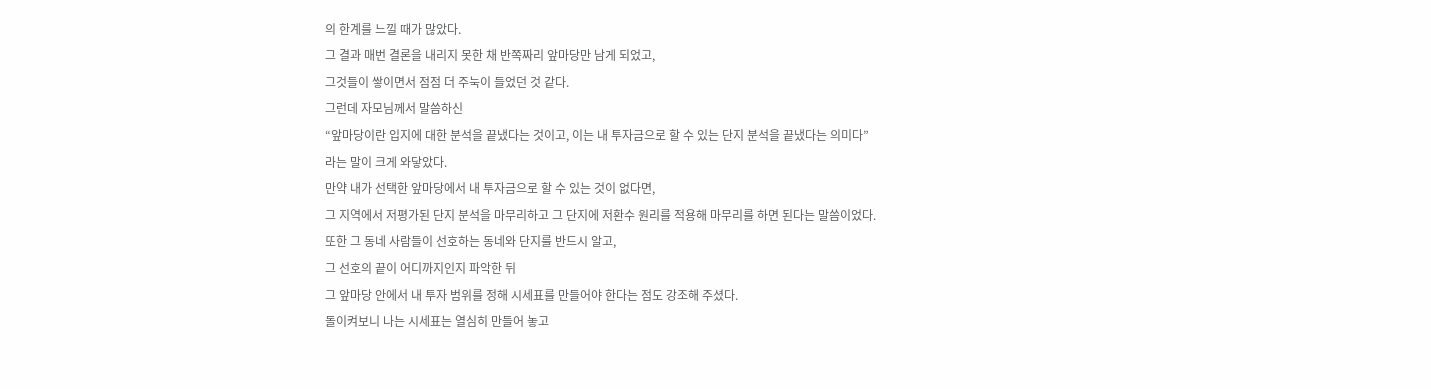의 한계를 느낄 때가 많았다.
그 결과 매번 결론을 내리지 못한 채 반쪽짜리 앞마당만 남게 되었고,
그것들이 쌓이면서 점점 더 주눅이 들었던 것 같다.
그런데 자모님께서 말씀하신
“앞마당이란 입지에 대한 분석을 끝냈다는 것이고, 이는 내 투자금으로 할 수 있는 단지 분석을 끝냈다는 의미다”
라는 말이 크게 와닿았다.
만약 내가 선택한 앞마당에서 내 투자금으로 할 수 있는 것이 없다면,
그 지역에서 저평가된 단지 분석을 마무리하고 그 단지에 저환수 원리를 적용해 마무리를 하면 된다는 말씀이었다.
또한 그 동네 사람들이 선호하는 동네와 단지를 반드시 알고,
그 선호의 끝이 어디까지인지 파악한 뒤
그 앞마당 안에서 내 투자 범위를 정해 시세표를 만들어야 한다는 점도 강조해 주셨다.
돌이켜보니 나는 시세표는 열심히 만들어 놓고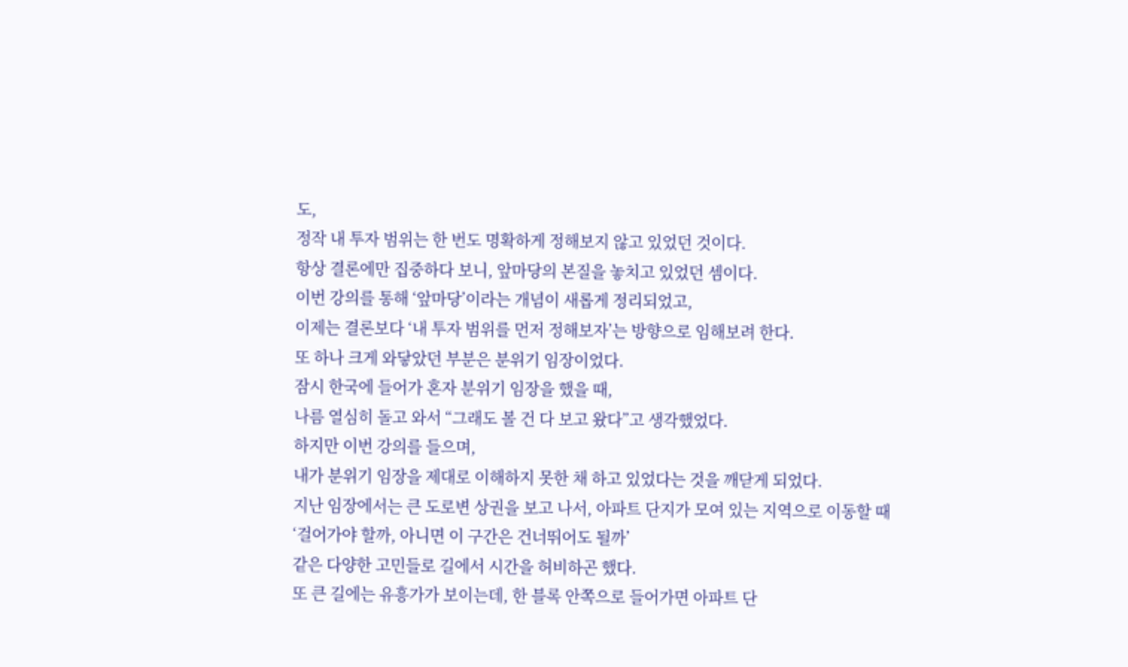도,
정작 내 투자 범위는 한 번도 명확하게 정해보지 않고 있었던 것이다.
항상 결론에만 집중하다 보니, 앞마당의 본질을 놓치고 있었던 셈이다.
이번 강의를 통해 ‘앞마당’이라는 개념이 새롭게 정리되었고,
이제는 결론보다 ‘내 투자 범위를 먼저 정해보자’는 방향으로 임해보려 한다.
또 하나 크게 와닿았던 부분은 분위기 임장이었다.
잠시 한국에 들어가 혼자 분위기 임장을 했을 때,
나름 열심히 돌고 와서 “그래도 볼 건 다 보고 왔다”고 생각했었다.
하지만 이번 강의를 들으며,
내가 분위기 임장을 제대로 이해하지 못한 채 하고 있었다는 것을 깨닫게 되었다.
지난 임장에서는 큰 도로변 상권을 보고 나서, 아파트 단지가 모여 있는 지역으로 이동할 때
‘걸어가야 할까, 아니면 이 구간은 건너뛰어도 될까’
같은 다양한 고민들로 길에서 시간을 허비하곤 했다.
또 큰 길에는 유흥가가 보이는데, 한 블록 안쪽으로 들어가면 아파트 단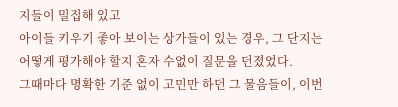지들이 밀집해 있고
아이들 키우기 좋아 보이는 상가들이 있는 경우, 그 단지는 어떻게 평가해야 할지 혼자 수없이 질문을 던졌었다.
그때마다 명확한 기준 없이 고민만 하던 그 물음들이, 이번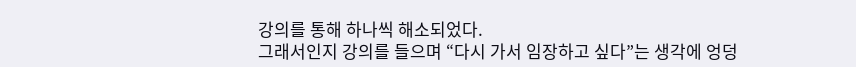강의를 통해 하나씩 해소되었다.
그래서인지 강의를 들으며 “다시 가서 임장하고 싶다”는 생각에 엉덩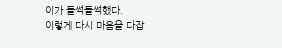이가 들썩들썩했다.
이렇게 다시 마음을 다잡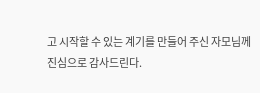고 시작할 수 있는 계기를 만들어 주신 자모님께 진심으로 감사드린다.